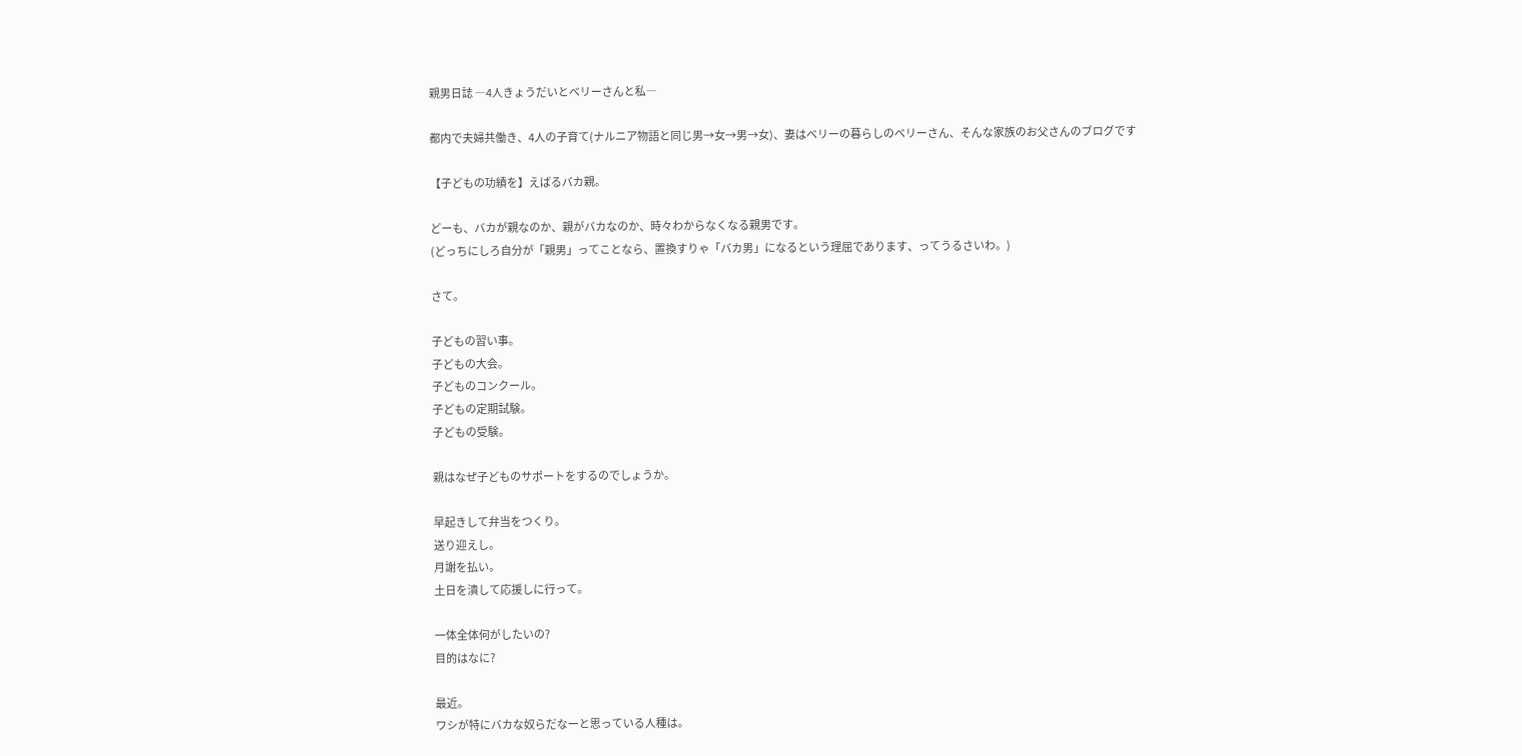親男日誌 ―4人きょうだいとベリーさんと私―

都内で夫婦共働き、4人の子育て(ナルニア物語と同じ男→女→男→女)、妻はベリーの暮らしのベリーさん、そんな家族のお父さんのブログです

【子どもの功績を】えばるバカ親。

どーも、バカが親なのか、親がバカなのか、時々わからなくなる親男です。
(どっちにしろ自分が「親男」ってことなら、置換すりゃ「バカ男」になるという理屈であります、ってうるさいわ。)

さて。

子どもの習い事。
子どもの大会。
子どものコンクール。
子どもの定期試験。
子どもの受験。

親はなぜ子どものサポートをするのでしょうか。

早起きして弁当をつくり。
送り迎えし。
月謝を払い。
土日を潰して応援しに行って。

一体全体何がしたいの?
目的はなに?

最近。
ワシが特にバカな奴らだなーと思っている人種は。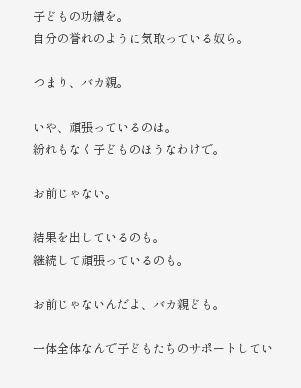子どもの功績を。
自分の誉れのように気取っている奴ら。

つまり、バカ親。

いや、頑張っているのは。
紛れもなく子どものほうなわけで。

お前じゃない。

結果を出しているのも。
継続して頑張っているのも。

お前じゃないんだよ、バカ親ども。

一体全体なんで子どもたちのサポートしてい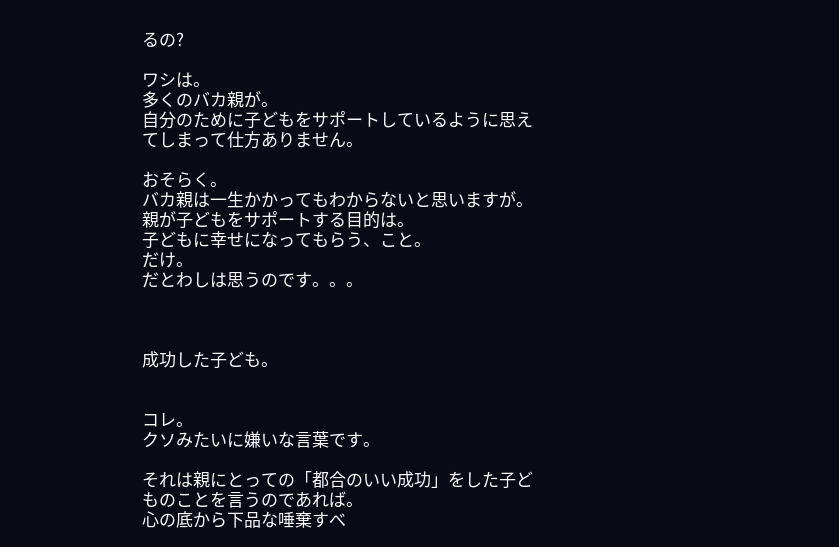るの?

ワシは。
多くのバカ親が。
自分のために子どもをサポートしているように思えてしまって仕方ありません。

おそらく。
バカ親は一生かかってもわからないと思いますが。
親が子どもをサポートする目的は。
子どもに幸せになってもらう、こと。
だけ。
だとわしは思うのです。。。



成功した子ども。


コレ。
クソみたいに嫌いな言葉です。

それは親にとっての「都合のいい成功」をした子どものことを言うのであれば。
心の底から下品な唾棄すべ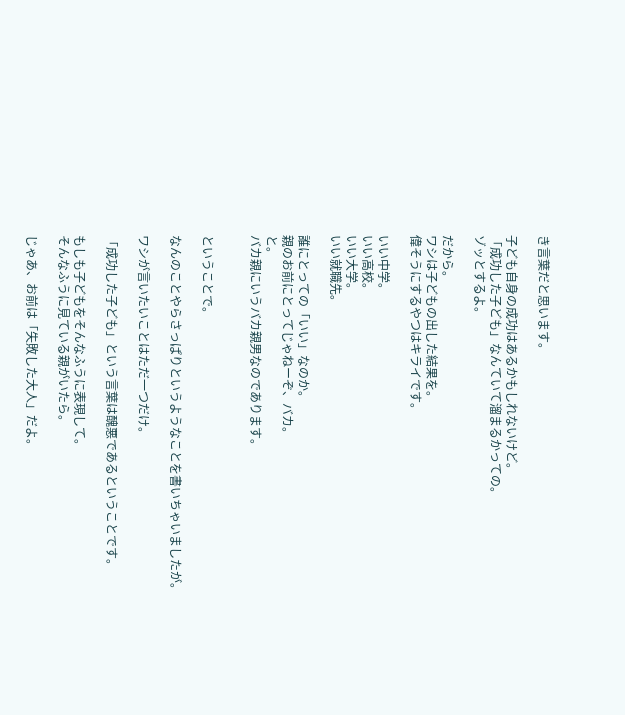き言葉だと思います。

子ども自身の成功はあるかもしれないけど。
「成功した子ども」なんていて溜まるかっての。
ゾッとするよ。

だから。
ワシは子どもの出した結果を。
偉そうにするやつはキライです。

いい中学。
いい高校。
いい大学。
いい就職先。

誰にとっての「いい」なのか。
親のお前にとってじゃねーぞ、バカ。
と。
バカ親にいうバカ親男なのであります。


ということで。

なんのことやらさっぱりというようなことを書いちゃいましたが。

ワシが言いたいことはただ一つだけ。

「成功した子ども」という言葉は醜悪であるということです。

もしも子どもをそんなふうに表現して。
そんなふうに見ている親がいたら。

じゃあ、お前は「失敗した大人」だよ。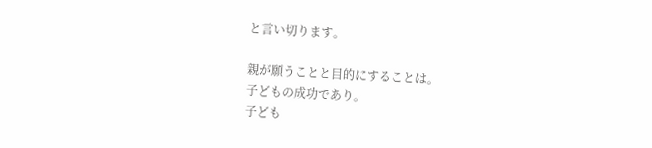と言い切ります。

親が願うことと目的にすることは。
子どもの成功であり。
子ども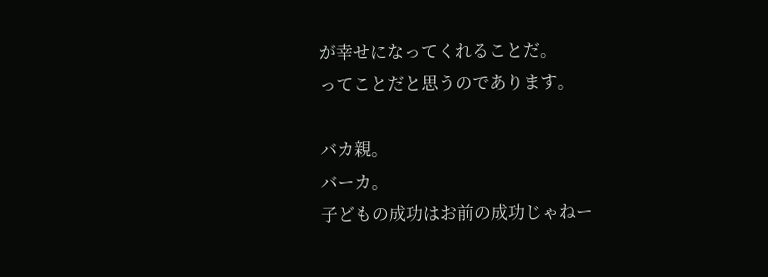が幸せになってくれることだ。
ってことだと思うのであります。

バカ親。
バーカ。
子どもの成功はお前の成功じゃねー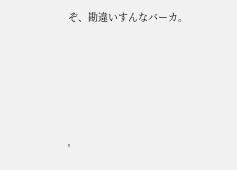ぞ、勘違いすんなバーカ。





'